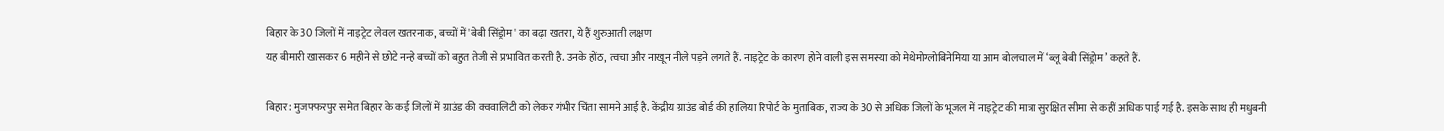बिहार के 30 जिलों में नाइट्रेट लेवल खतरनाक, बच्चों में 'बेबी सिंड्रोम' का बढ़ा खतरा, ये हैं शुरुआती लक्षण
यह बीमारी खासकर 6 महीने से छोटे नन्हे बच्चों को बहुत तेजी से प्रभावित करती है. उनके होंठ, त्वचा और नाखून नीले पड़ने लगते हैं. नाइट्रेट के कारण होने वाली इस समस्या को मेथेमोग्लोबिनेमिया या आम बोलचाल में ‘ब्लू बेबी सिंड्रोम’ कहते हैं.

बिहार: मुजफ्फरपुर समेत बिहार के कई जिलों में ग्राउंड की क्ववालिटी को लेकर गंभीर चिंता सामने आई है. केंद्रीय ग्राउंड बोर्ड की हालिया रिपोर्ट के मुताबिक, राज्य के 30 से अधिक जिलों के भूजल में नाइट्रेट की मात्रा सुरक्षित सीमा से कहीं अधिक पाई गई है. इसके साथ ही मधुबनी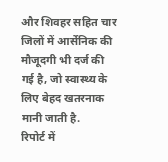और शिवहर सहित चार जिलों में आर्सेनिक की मौजूदगी भी दर्ज की गई है, जो स्वास्थ्य के लिए बेहद खतरनाक मानी जाती है.
रिपोर्ट में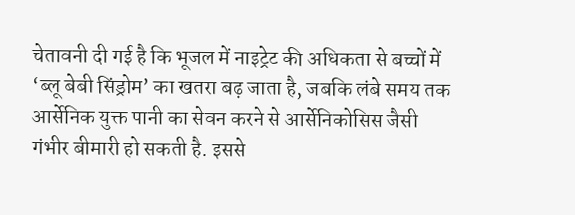चेतावनी दी गई है कि भूजल में नाइट्रेट की अधिकता से बच्चों में ‘ब्लू बेबी सिंड्रोम’ का खतरा बढ़ जाता है, जबकि लंबे समय तक आर्सेनिक युक्त पानी का सेवन करने से आर्सेनिकोसिस जैसी गंभीर बीमारी हो सकती है. इससे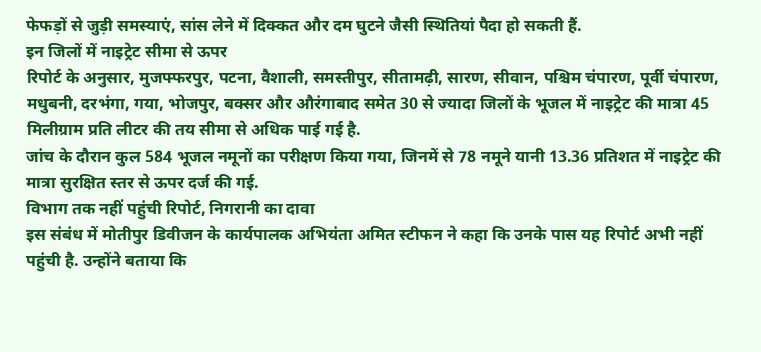फेफड़ों से जुड़ी समस्याएं, सांस लेने में दिक्कत और दम घुटने जैसी स्थितियां पैदा हो सकती हैं.
इन जिलों में नाइट्रेट सीमा से ऊपर
रिपोर्ट के अनुसार, मुजफ्फरपुर, पटना, वैशाली, समस्तीपुर, सीतामढ़ी, सारण, सीवान, पश्चिम चंपारण, पूर्वी चंपारण, मधुबनी, दरभंगा, गया, भोजपुर, बक्सर और औरंगाबाद समेत 30 से ज्यादा जिलों के भूजल में नाइट्रेट की मात्रा 45 मिलीग्राम प्रति लीटर की तय सीमा से अधिक पाई गई है.
जांच के दौरान कुल 584 भूजल नमूनों का परीक्षण किया गया, जिनमें से 78 नमूने यानी 13.36 प्रतिशत में नाइट्रेट की मात्रा सुरक्षित स्तर से ऊपर दर्ज की गई.
विभाग तक नहीं पहुंची रिपोर्ट, निगरानी का दावा
इस संबंध में मोतीपुर डिवीजन के कार्यपालक अभियंता अमित स्टीफन ने कहा कि उनके पास यह रिपोर्ट अभी नहीं पहुंची है. उन्होंने बताया कि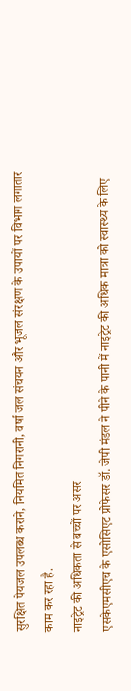सुरक्षित पेयजल उपलब्ध कराने, नियमित निगरानी, वर्षा जल संचयन और भूजल संरक्षण के उपायों पर विभाग लगातार काम कर रहा है.
नाइट्रेट की अधिकता से बच्चों पर असर
एसकेएमसीएच के एसोसिएट प्रोफेसर डॉ. जेपी मंडल ने पीने के पानी में नाइट्रेट की अधिक मात्रा को स्वास्थ्य के लिए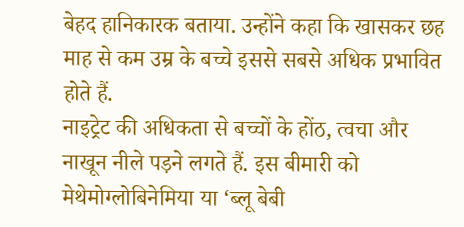बेहद हानिकारक बताया. उन्होंने कहा कि खासकर छह माह से कम उम्र के बच्चे इससे सबसे अधिक प्रभावित होते हैं.
नाइट्रेट की अधिकता से बच्चों के होंठ, त्वचा और नाखून नीले पड़ने लगते हैं. इस बीमारी को मेथेमोग्लोबिनेमिया या ‘ब्लू बेबी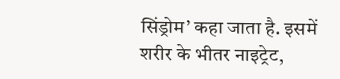सिंड्रोम’ कहा जाता है. इसमें शरीर के भीतर नाइट्रेट,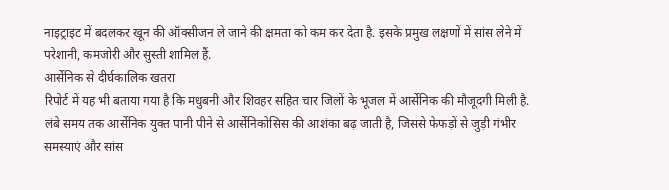नाइट्राइट में बदलकर खून की ऑक्सीजन ले जाने की क्षमता को कम कर देता है. इसके प्रमुख लक्षणों में सांस लेने में परेशानी, कमजोरी और सुस्ती शामिल हैं.
आर्सेनिक से दीर्घकालिक खतरा
रिपोर्ट में यह भी बताया गया है कि मधुबनी और शिवहर सहित चार जिलों के भूजल में आर्सेनिक की मौजूदगी मिली है. लंबे समय तक आर्सेनिक युक्त पानी पीने से आर्सेनिकोसिस की आशंका बढ़ जाती है, जिससे फेफड़ों से जुड़ी गंभीर समस्याएं और सांस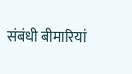संबंधी बीमारियां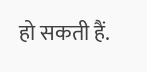हो सकती हैं.